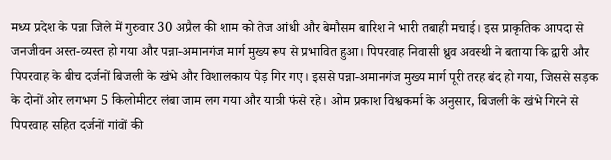मध्य प्रदेश के पन्ना जिले में गुरुवार 30 अप्रैल की शाम को तेज आंधी और बेमौसम बारिश ने भारी तबाही मचाई। इस प्राकृतिक आपदा से जनजीवन अस्त-व्यस्त हो गया और पन्ना-अमानगंज मार्ग मुख्य रूप से प्रभावित हुआ। पिपरवाह निवासी ध्रुव अवस्थी ने बताया कि द्वारी और पिपरवाह के बीच दर्जनों बिजली के खंभे और विशालकाय पेड़ गिर गए। इससे पन्ना-अमानगंज मुख्य मार्ग पूरी तरह बंद हो गया, जिससे सड़क के दोनों ओर लगभग 5 किलोमीटर लंबा जाम लग गया और यात्री फंसे रहे। ओम प्रकाश विश्वकर्मा के अनुसार, बिजली के खंभे गिरने से पिपरवाह सहित दर्जनों गांवों की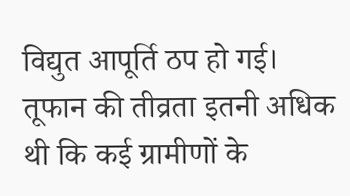विद्युत आपूर्ति ठप हो गई। तूफान की तीव्रता इतनी अधिक थी कि कई ग्रामीणों के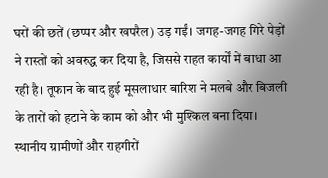घरों की छतें (छप्पर और खपरैल) उड़ गईं। जगह-जगह गिरे पेड़ों ने रास्तों को अवरुद्ध कर दिया है, जिससे राहत कार्यों में बाधा आ रही है। तूफान के बाद हुई मूसलाधार बारिश ने मलबे और बिजली के तारों को हटाने के काम को और भी मुश्किल बना दिया। स्थानीय ग्रामीणों और राहगीरों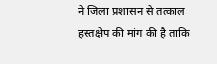ने जिला प्रशासन से तत्काल हस्तक्षेप की मांग की है ताकि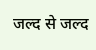जल्द से जल्द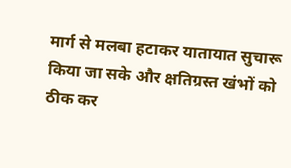मार्ग से मलबा हटाकर यातायात सुचारू किया जा सके और क्षतिग्रस्त खंभों को ठीक कर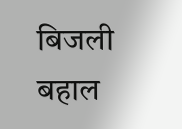बिजली बहाल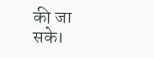की जा सके।